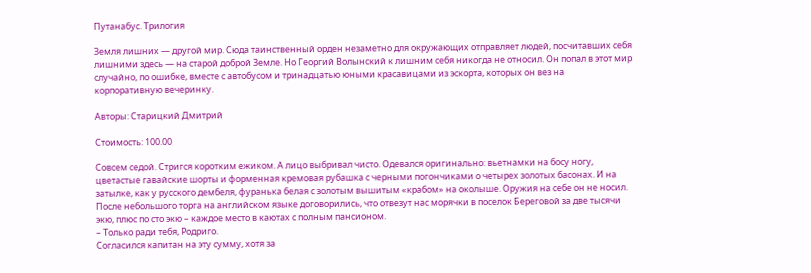Путанабус. Трилогия

Земля лишних — другой мир. Сюда таинственный орден незаметно для окружающих отправляет людей, посчитавших себя лишними здесь — на старой доброй Земле. Но Георгий Волынский к лишним себя никогда не относил. Он попал в этот мир случайно, по ошибке, вместе с автобусом и тринадцатью юными красавицами из эскорта, которых он вез на корпоративную вечеринку.

Авторы: Старицкий Дмитрий

Стоимость: 100.00

Совсем седой. Стригся коротким ежиком. А лицо выбривал чисто. Одевался оригинально: вьетнамки на босу ногу, цветастые гавайские шорты и форменная кремовая рубашка с черными погончиками о четырех золотых басонах. И на затылке, как у русского дембеля, фуранька белая с золотым вышитым «крабом» на околыше. Оружия на себе он не носил.
После небольшого торга на английском языке договорились, что отвезут нас морячки в поселок Береговой за две тысячи экю, плюс по сто экю – каждое место в каютах с полным пансионом.
– Только ради тебя, Родриго.
Согласился капитан на эту сумму, хотя за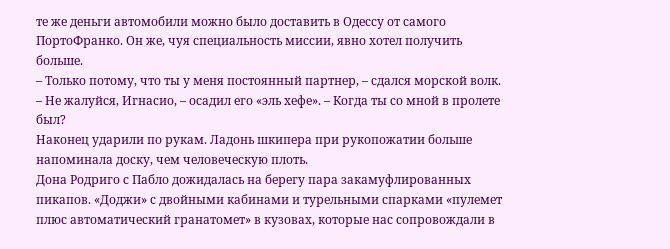те же деньги автомобили можно было доставить в Одессу от самого ПортоФранко. Он же, чуя специальность миссии, явно хотел получить больше.
– Только потому, что ты у меня постоянный партнер, – сдался морской волк.
– Не жалуйся, Игнасио, – осадил его «эль хефе». – Когда ты со мной в пролете был?
Наконец ударили по рукам. Ладонь шкипера при рукопожатии больше напоминала доску, чем человеческую плоть.
Дона Родриго с Пабло дожидалась на берегу пара закамуфлированных пикапов. «Доджи» с двойными кабинами и турельными спарками «пулемет плюс автоматический гранатомет» в кузовах, которые нас сопровождали в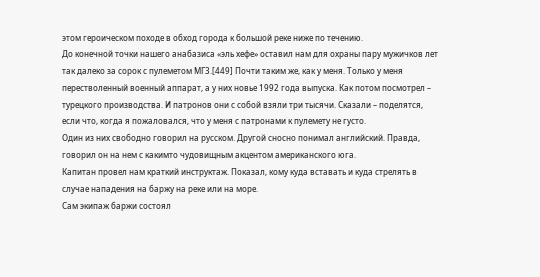этом героическом походе в обход города к большой реке ниже по течению.
До конечной точки нашего анабазиса «эль хефе» оставил нам для охраны пару мужичков лет так далеко за сорок с пулеметом МГ3.[449] Почти таким же, как у меня. Только у меня перестволенный военный аппарат, а у них новье 1992 года выпуска. Как потом посмотрел – турецкого производства. И патронов они с собой взяли три тысячи. Сказали – поделятся, если что, когда я пожаловался, что у меня с патронами к пулемету не густо.
Один из них свободно говорил на русском. Другой сносно понимал английский. Правда, говорил он на нем с какимто чудовищным акцентом американского юга.
Капитан провел нам краткий инструктаж. Показал, кому куда вставать и куда стрелять в случае нападения на баржу на реке или на море.
Сам экипаж баржи состоял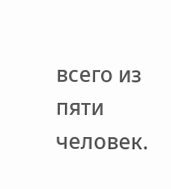всего из пяти человек.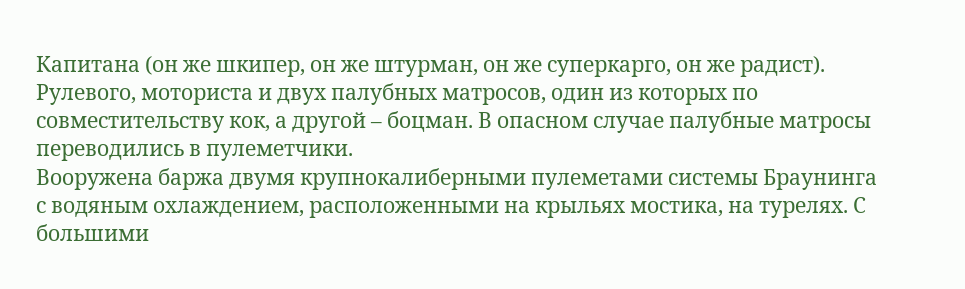Капитана (он же шкипер, он же штурман, он же суперкарго, он же радист). Рулевого, моториста и двух палубных матросов, один из которых по совместительству кок, а другой – боцман. В опасном случае палубные матросы переводились в пулеметчики.
Вооружена баржа двумя крупнокалиберными пулеметами системы Браунинга с водяным охлаждением, расположенными на крыльях мостика, на турелях. С большими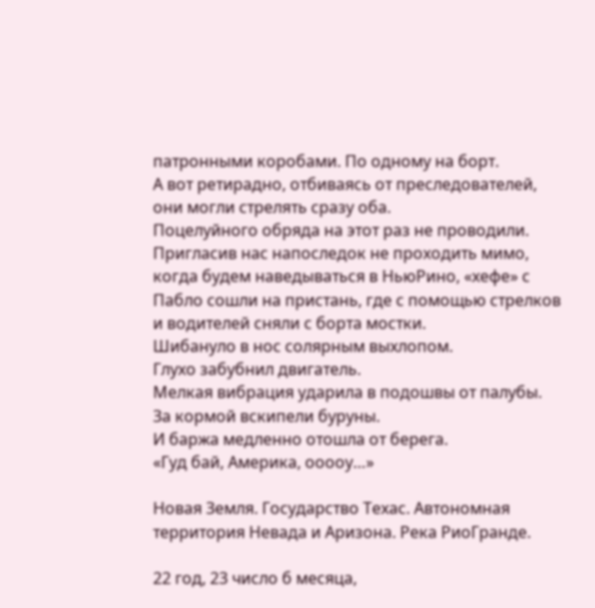патронными коробами. По одному на борт.
А вот ретирадно, отбиваясь от преследователей, они могли стрелять сразу оба.
Поцелуйного обряда на этот раз не проводили. Пригласив нас напоследок не проходить мимо, когда будем наведываться в НьюРино, «хефе» с Пабло сошли на пристань, где с помощью стрелков и водителей сняли с борта мостки.
Шибануло в нос солярным выхлопом.
Глухо забубнил двигатель.
Мелкая вибрация ударила в подошвы от палубы.
За кормой вскипели буруны.
И баржа медленно отошла от берега.
«Гуд бай, Америка, ооооу…»

Новая Земля. Государство Техас. Автономная территория Невада и Аризона. Река РиоГранде.

22 год, 23 число б месяца,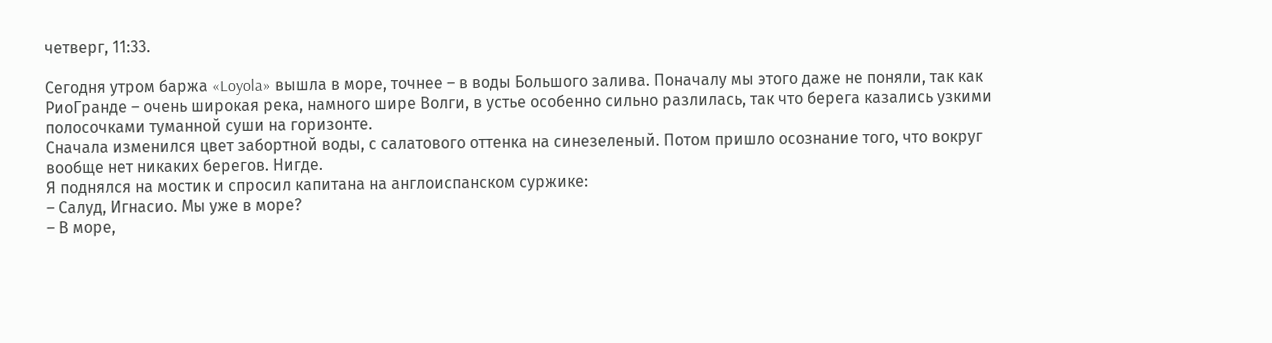четверг, 11:33.

Сегодня утром баржа «Loyola» вышла в море, точнее – в воды Большого залива. Поначалу мы этого даже не поняли, так как РиоГранде – очень широкая река, намного шире Волги, в устье особенно сильно разлилась, так что берега казались узкими полосочками туманной суши на горизонте.
Сначала изменился цвет забортной воды, с салатового оттенка на синезеленый. Потом пришло осознание того, что вокруг вообще нет никаких берегов. Нигде.
Я поднялся на мостик и спросил капитана на англоиспанском суржике:
– Салуд, Игнасио. Мы уже в море?
– В море,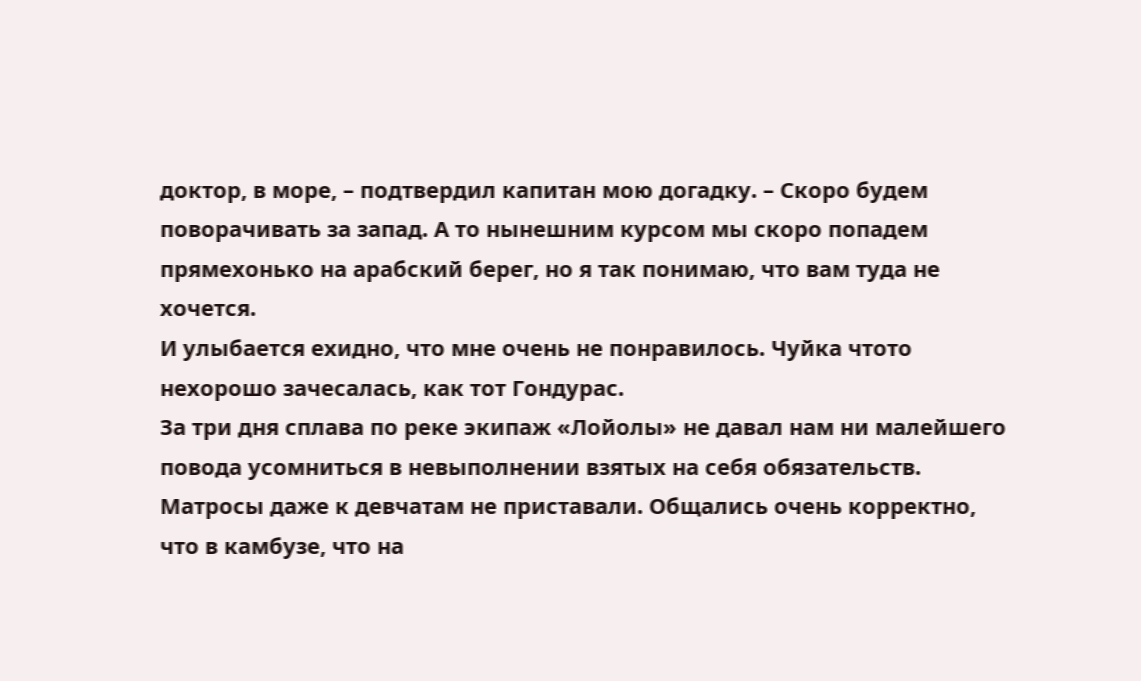доктор, в море, – подтвердил капитан мою догадку. – Скоро будем поворачивать за запад. А то нынешним курсом мы скоро попадем прямехонько на арабский берег, но я так понимаю, что вам туда не хочется.
И улыбается ехидно, что мне очень не понравилось. Чуйка чтото нехорошо зачесалась, как тот Гондурас.
За три дня сплава по реке экипаж «Лойолы» не давал нам ни малейшего повода усомниться в невыполнении взятых на себя обязательств. Матросы даже к девчатам не приставали. Общались очень корректно, что в камбузе, что на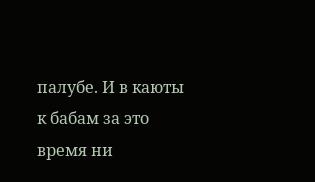палубе. И в каюты к бабам за это время ни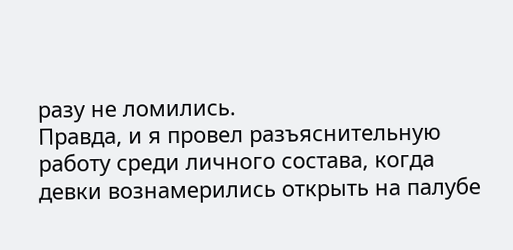разу не ломились.
Правда, и я провел разъяснительную работу среди личного состава, когда девки вознамерились открыть на палубе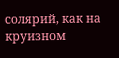солярий, как на круизном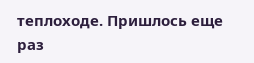теплоходе. Пришлось еще раз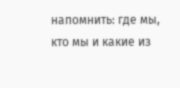напомнить: где мы, кто мы и какие из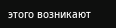этого возникают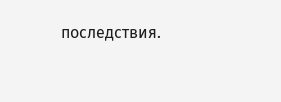последствия.